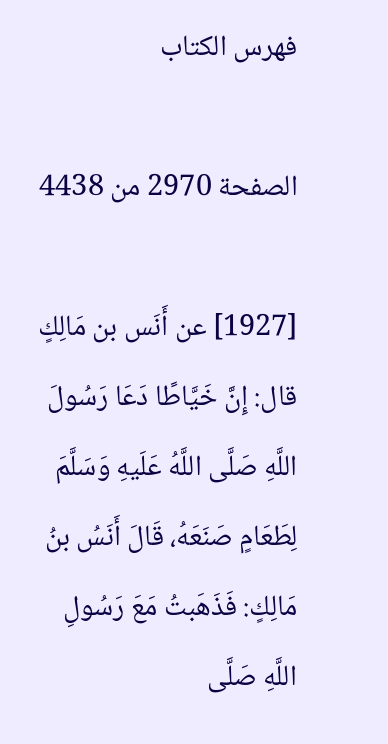فهرس الكتاب

الصفحة 2970 من 4438

[1927] عن أَنَس بن مَالِكٍ قال: إِنَّ خَيَّاطًا دَعَا رَسُولَ اللَّهِ صَلَّى اللَّهُ عَلَيهِ وَسَلَّمَ لِطَعَامٍ صَنَعَهُ، قَالَ أَنَسُ بنُ مَالِكٍ: فَذَهَبتُ مَعَ رَسُولِ اللَّهِ صَلَّى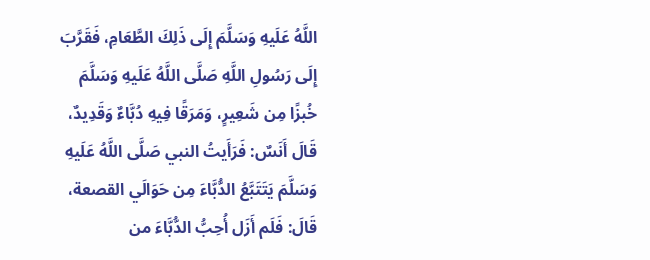اللَّهُ عَلَيهِ وَسَلَّمَ إِلَى ذَلِكَ الطَّعَامِ، فَقَرَّبَ إِلَى رَسُولِ اللَّهِ صَلَّى اللَّهُ عَلَيهِ وَسَلَّمَ خُبزًا مِن شَعِيرٍ، وَمَرَقًا فِيهِ دُبَّاءٌ وَقَدِيدٌ، قَالَ أَنَسٌ: فَرَأَيتُ النبي صَلَّى اللَّهُ عَلَيهِ وَسَلَّمَ يَتَتَبَّعُ الدُّبَّاءَ مِن حَوَالَي القصعة، قَالَ: فَلَم أَزَل أُحِبُّ الدُّبَّاءَ من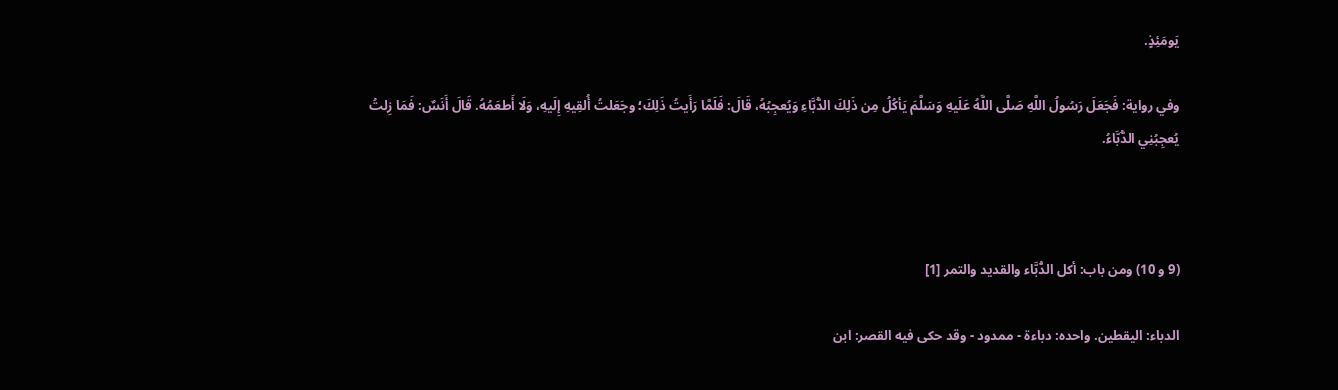يَومَئِذٍ.

وفي رواية: فَجَعَلَ رَسُولُ اللَّهِ صَلَّى اللَّهُ عَلَيهِ وَسَلَّمَ يَأكُلُ مِن ذَلِكَ الدُّبَّاءِ وَيُعجِبُهُ، قَالَ: فَلَمَّا رَأَيتُ ذَلِكَ؛ وجَعَلتُ أُلقِيهِ إِلَيهِ، وَلَا أَطعَمُهُ. قَالَ أَنَسٌ: فَمَا زِلتُ يُعجِبُنِي الدُّبَّاءُ.



(9 و 10) ومن باب: أكل الدُّبَّاء والقديد والتمر [1]

الدباء: اليقطين. واحده: دباءة - ممدود - وقد حكى فيه القصر: ابن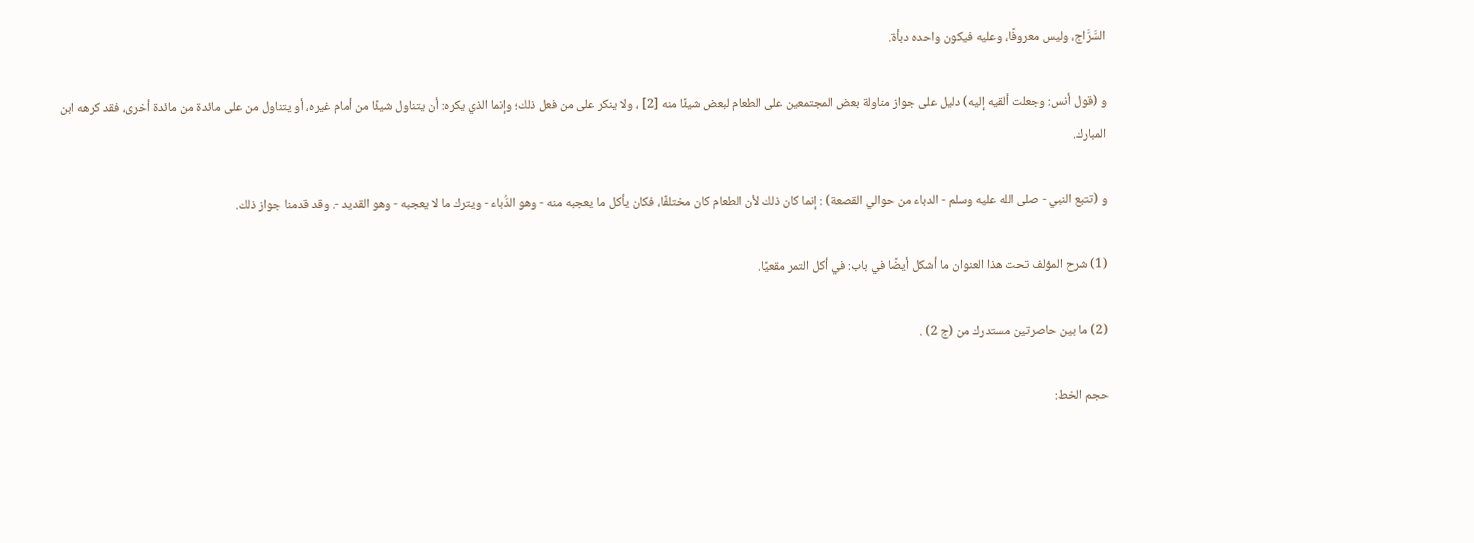السَّرَّاج، وليس معروفًا، وعليه فيكون واحده دبأة.

و (قول أنس: وجعلت ألقيه إليه) دليل على جواز مناولة بعض المجتمعين على الطعام لبعض شيئًا منه [2] ، ولا ينكر على من فعل ذلك؛ وإنما الذي يكره: أن يتناول شيئًا من أمام غيره، أو يتناول من على مائدة من مائدة أخرى، فقد كرهه ابن المبارك.

و (تتبع النبي - صلى الله عليه وسلم - الدباء من حوالي القصعة) : إنما كان ذلك لأن الطعام كان مختلفًا، فكان يأكل ما يعجبه منه - وهو الدُّباء - ويترك ما لا يعجبه - وهو القديد -. وقد قدمنا جواز ذلك.

(1) شرح المؤلف تحت هذا العنوان ما أشكل أيضًا في باب: في أكل التمر مقعيًا.

(2) ما بين حاصرتين مستدرك من (ج 2) .

حجم الخط: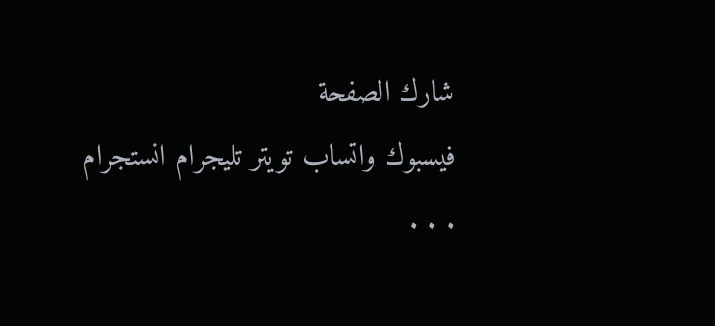شارك الصفحة
فيسبوك واتساب تويتر تليجرام انستجرام
. . .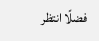فضلًا انتظر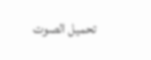تحميل الصوت